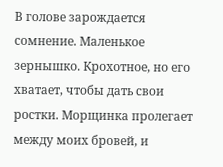В голове зарождается сомнение. Маленькое зернышко. Крохотное, но его хватает, чтобы дать свои ростки. Морщинка пролегает между моих бровей, и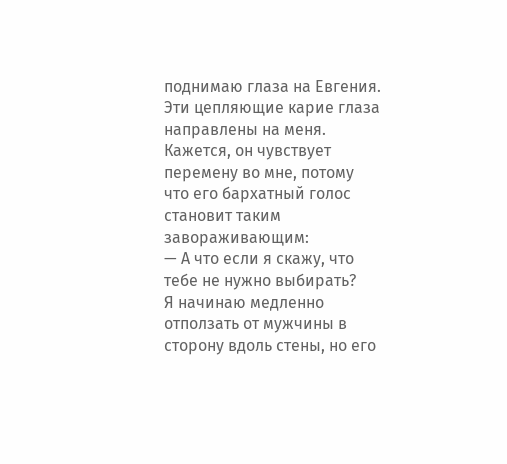поднимаю глаза на Евгения. Эти цепляющие карие глаза направлены на меня. Кажется, он чувствует перемену во мне, потому что его бархатный голос становит таким завораживающим:
— А что если я скажу, что тебе не нужно выбирать?
Я начинаю медленно отползать от мужчины в сторону вдоль стены, но его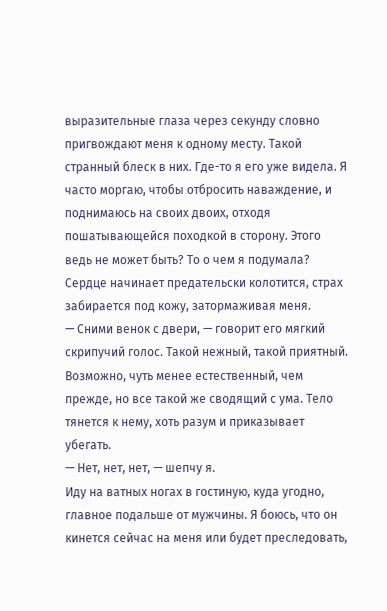выразительные глаза через секунду словно пригвождают меня к одному месту. Такой странный блеск в них. Где-то я его уже видела. Я часто моргаю, чтобы отбросить наваждение, и поднимаюсь на своих двоих, отходя пошатывающейся походкой в сторону. Этого ведь не может быть? То о чем я подумала? Сердце начинает предательски колотится, страх забирается под кожу, затормаживая меня.
— Сними венок с двери, — говорит его мягкий скрипучий голос. Такой нежный, такой приятный. Возможно, чуть менее естественный, чем прежде, но все такой же сводящий с ума. Тело тянется к нему, хоть разум и приказывает убегать.
— Нет, нет, нет, — шепчу я.
Иду на ватных ногах в гостиную, куда угодно, главное подальше от мужчины. Я боюсь, что он кинется сейчас на меня или будет преследовать,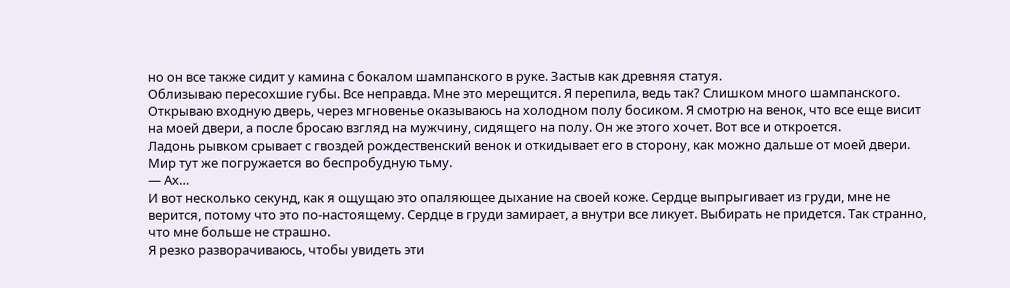но он все также сидит у камина с бокалом шампанского в руке. Застыв как древняя статуя.
Облизываю пересохшие губы. Все неправда. Мне это мерещится. Я перепила, ведь так? Слишком много шампанского. Открываю входную дверь, через мгновенье оказываюсь на холодном полу босиком. Я смотрю на венок, что все еще висит на моей двери, а после бросаю взгляд на мужчину, сидящего на полу. Он же этого хочет. Вот все и откроется.
Ладонь рывком срывает с гвоздей рождественский венок и откидывает его в сторону, как можно дальше от моей двери. Мир тут же погружается во беспробудную тьму.
— Ах…
И вот несколько секунд, как я ощущаю это опаляющее дыхание на своей коже. Сердце выпрыгивает из груди, мне не верится, потому что это по-настоящему. Сердце в груди замирает, а внутри все ликует. Выбирать не придется. Так странно, что мне больше не страшно.
Я резко разворачиваюсь, чтобы увидеть эти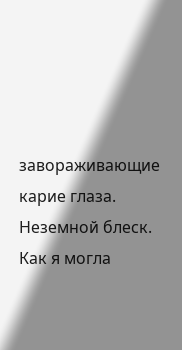завораживающие карие глаза. Неземной блеск. Как я могла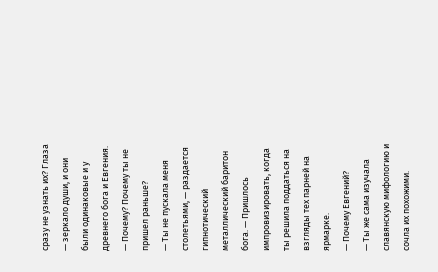сразу не узнать их? Глаза — зеркало души, и они были одинаковые и у древнего бога и Евгения.
— Почему? Почему ты не пришел раньше?
— Ты не пускала меня столетьями, — раздается гипнотический металлический баритон бога. — Пришлось импровизировать, когда ты решила поддаться на взгляды тех парней на ярмарке.
— Почему Евгений?
— Ты же сама изучала славянскую мифологию и сочла их похожими.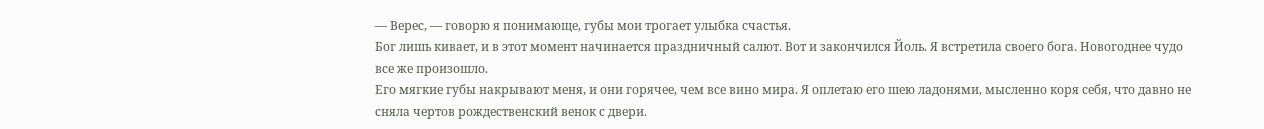— Верес, — говорю я понимающе, губы мои трогает улыбка счастья.
Бог лишь кивает, и в этот момент начинается праздничный салют. Вот и закончился Йоль. Я встретила своего бога. Новогоднее чудо все же произошло.
Его мягкие губы накрывают меня, и они горячее, чем все вино мира. Я оплетаю его шею ладонями, мысленно коря себя, что давно не сняла чертов рождественский венок с двери.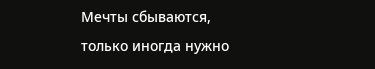Мечты сбываются, только иногда нужно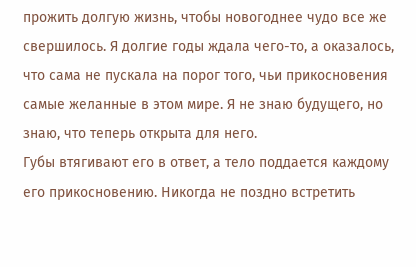прожить долгую жизнь, чтобы новогоднее чудо все же свершилось. Я долгие годы ждала чего-то, а оказалось, что сама не пускала на порог того, чьи прикосновения самые желанные в этом мире. Я не знаю будущего, но знаю, что теперь открыта для него.
Губы втягивают его в ответ, а тело поддается каждому его прикосновению. Никогда не поздно встретить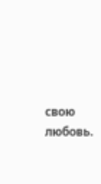свою любовь.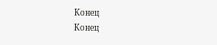Конец
Конец